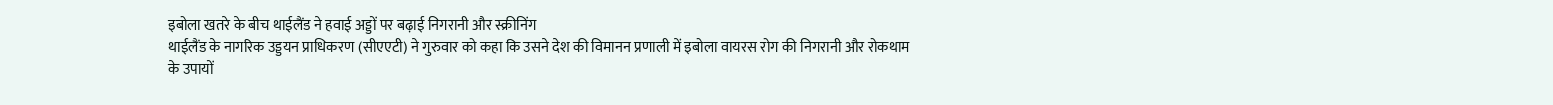इबोला खतरे के बीच थाईलैंड ने हवाई अड्डों पर बढ़ाई निगरानी और स्क्रीनिंग
थाईलैंड के नागरिक उड्डयन प्राधिकरण (सीएएटी) ने गुरुवार को कहा कि उसने देश की विमानन प्रणाली में इबोला वायरस रोग की निगरानी और रोकथाम के उपायों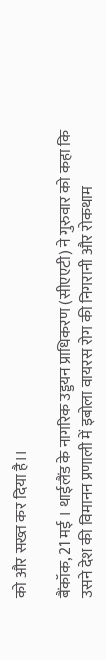को और सख्त कर दिया है।।

बैंकॉक, 21 मई । थाईलैंड के नागरिक उड्डयन प्राधिकरण (सीएएटी) ने गुरुवार को कहा कि उसने देश की विमानन प्रणाली में इबोला वायरस रोग की निगरानी और रोकथाम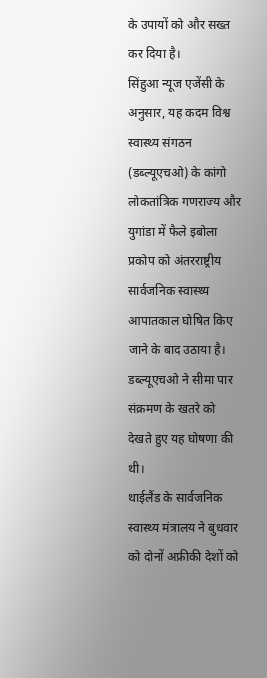के उपायों को और सख्त कर दिया है।
सिंहुआ न्यूज एजेंसी के अनुसार, यह कदम विश्व स्वास्थ्य संगठन (डब्ल्यूएचओ) के कांगो लोकतांत्रिक गणराज्य और युगांडा में फैले इबोला प्रकोप को अंतरराष्ट्रीय सार्वजनिक स्वास्थ्य आपातकाल घोषित किए जाने के बाद उठाया है। डब्ल्यूएचओ ने सीमा पार संक्रमण के खतरे को देखते हुए यह घोषणा की थी।
थाईलैंड के सार्वजनिक स्वास्थ्य मंत्रालय ने बुधवार को दोनों अफ्रीकी देशों को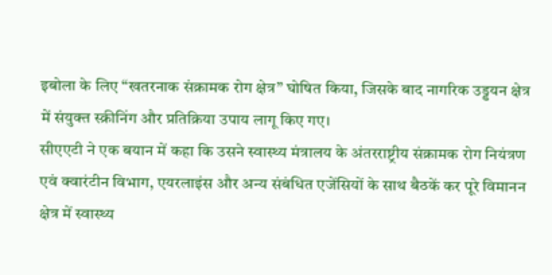इबोला के लिए “खतरनाक संक्रामक रोग क्षेत्र” घोषित किया, जिसके बाद नागरिक उड्डयन क्षेत्र में संयुक्त स्क्रीनिंग और प्रतिक्रिया उपाय लागू किए गए।
सीएएटी ने एक बयान में कहा कि उसने स्वास्थ्य मंत्रालय के अंतरराष्ट्रीय संक्रामक रोग नियंत्रण एवं क्वारंटीन विभाग, एयरलाइंस और अन्य संबंधित एजेंसियों के साथ बैठकें कर पूरे विमानन क्षेत्र में स्वास्थ्य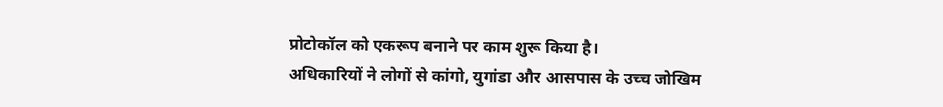प्रोटोकॉल को एकरूप बनाने पर काम शुरू किया है।
अधिकारियों ने लोगों से कांगो, युगांडा और आसपास के उच्च जोखिम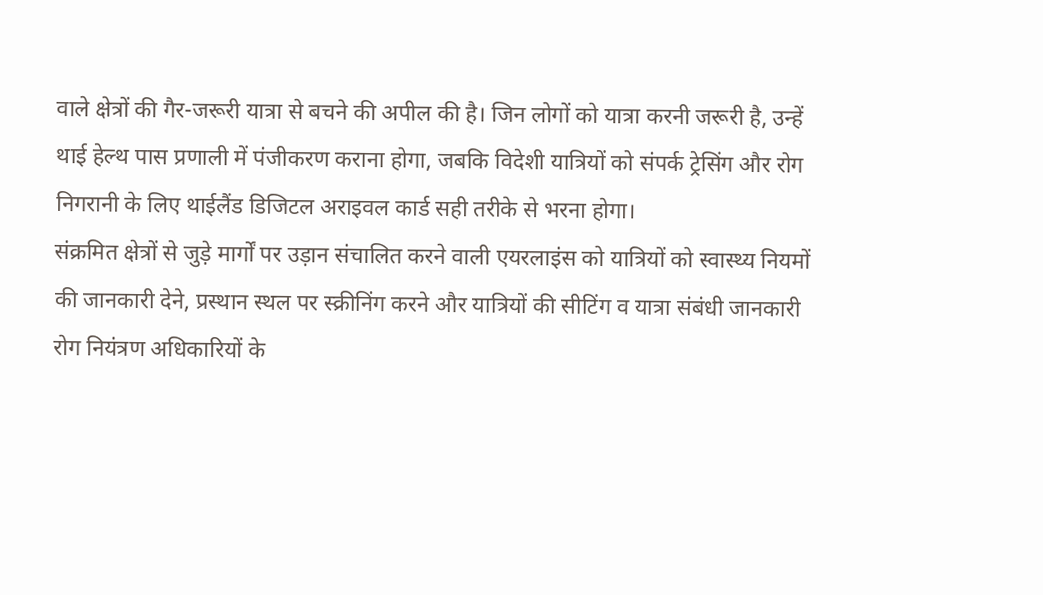वाले क्षेत्रों की गैर-जरूरी यात्रा से बचने की अपील की है। जिन लोगों को यात्रा करनी जरूरी है, उन्हें थाई हेल्थ पास प्रणाली में पंजीकरण कराना होगा, जबकि विदेशी यात्रियों को संपर्क ट्रेसिंग और रोग निगरानी के लिए थाईलैंड डिजिटल अराइवल कार्ड सही तरीके से भरना होगा।
संक्रमित क्षेत्रों से जुड़े मार्गों पर उड़ान संचालित करने वाली एयरलाइंस को यात्रियों को स्वास्थ्य नियमों की जानकारी देने, प्रस्थान स्थल पर स्क्रीनिंग करने और यात्रियों की सीटिंग व यात्रा संबंधी जानकारी रोग नियंत्रण अधिकारियों के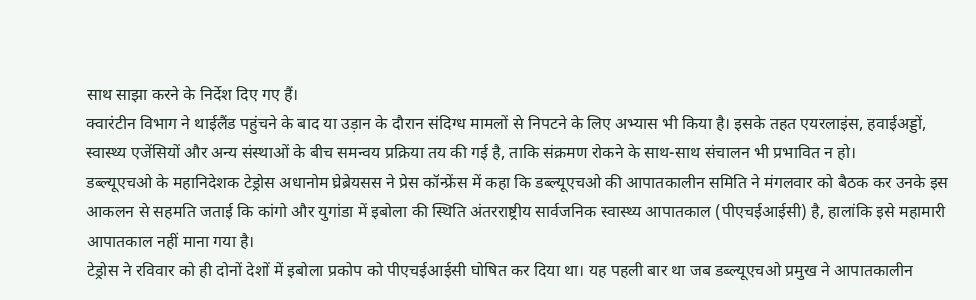साथ साझा करने के निर्देश दिए गए हैं।
क्वारंटीन विभाग ने थाईलैंड पहुंचने के बाद या उड़ान के दौरान संदिग्ध मामलों से निपटने के लिए अभ्यास भी किया है। इसके तहत एयरलाइंस, हवाईअड्डों, स्वास्थ्य एजेंसियों और अन्य संस्थाओं के बीच समन्वय प्रक्रिया तय की गई है, ताकि संक्रमण रोकने के साथ-साथ संचालन भी प्रभावित न हो।
डब्ल्यूएचओ के महानिदेशक टेड्रोस अधानोम घ्रेब्रेयसस ने प्रेस कॉन्फ्रेंस में कहा कि डब्ल्यूएचओ की आपातकालीन समिति ने मंगलवार को बैठक कर उनके इस आकलन से सहमति जताई कि कांगो और युगांडा में इबोला की स्थिति अंतरराष्ट्रीय सार्वजनिक स्वास्थ्य आपातकाल (पीएचईआईसी) है, हालांकि इसे महामारी आपातकाल नहीं माना गया है।
टेड्रोस ने रविवार को ही दोनों देशों में इबोला प्रकोप को पीएचईआईसी घोषित कर दिया था। यह पहली बार था जब डब्ल्यूएचओ प्रमुख ने आपातकालीन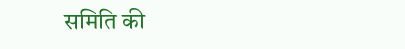समिति की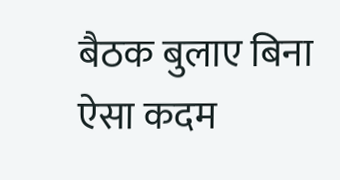बैठक बुलाए बिना ऐसा कदम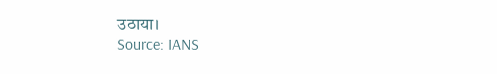उठाया।
Source: IANS